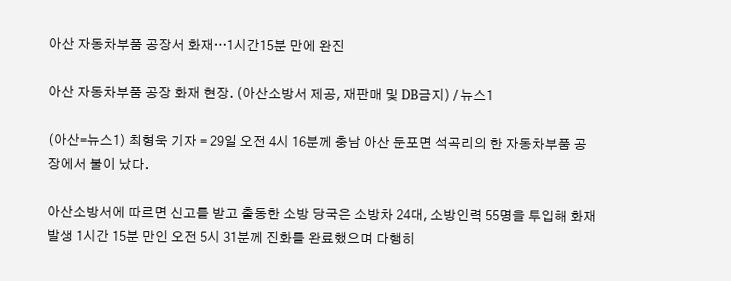아산 자동차부품 공장서 화재…1시간15분 만에 완진

아산 자동차부품 공장 화재 현장. (아산소방서 제공, 재판매 및 DB금지) / 뉴스1

(아산=뉴스1) 최형욱 기자 = 29일 오전 4시 16분께 충남 아산 둔포면 석곡리의 한 자동차부품 공장에서 불이 났다.

아산소방서에 따르면 신고를 받고 출동한 소방 당국은 소방차 24대, 소방인력 55명을 투입해 화재 발생 1시간 15분 만인 오전 5시 31분께 진화를 완료했으며 다행히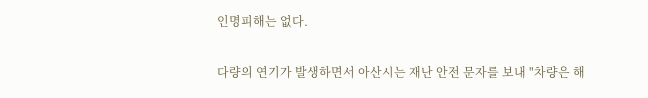인명피해는 없다.

다량의 연기가 발생하면서 아산시는 재난 안전 문자를 보내 "차량은 해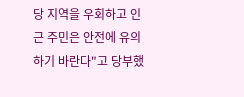당 지역을 우회하고 인근 주민은 안전에 유의하기 바란다"고 당부했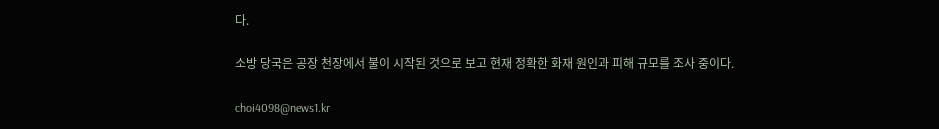다.

소방 당국은 공장 천장에서 불이 시작된 것으로 보고 현재 정확한 화재 원인과 피해 규모를 조사 중이다.

choi4098@news1.kr